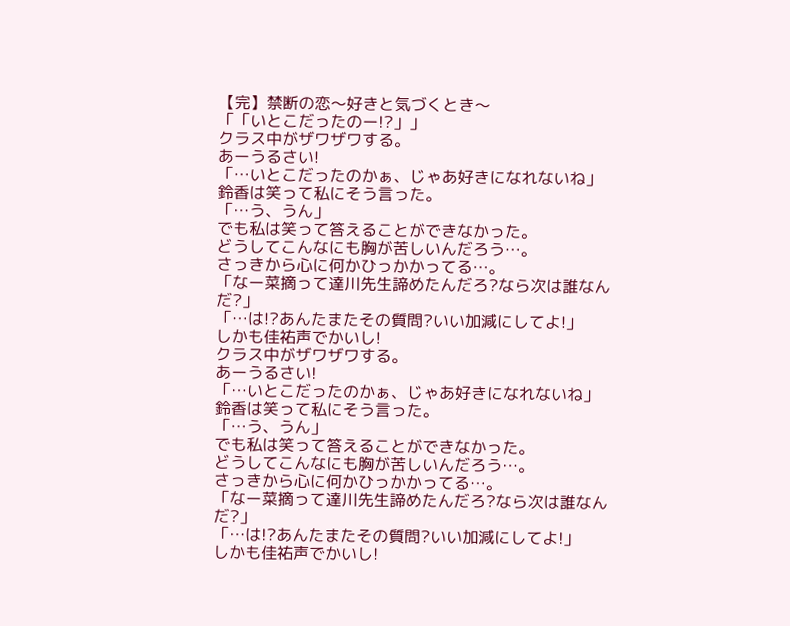【完】禁断の恋〜好きと気づくとき〜
「「いとこだったのー!?」」
クラス中がザワザワする。
あーうるさい!
「…いとこだったのかぁ、じゃあ好きになれないね」
鈴香は笑って私にそう言った。
「…う、うん」
でも私は笑って答えることができなかった。
どうしてこんなにも胸が苦しいんだろう…。
さっきから心に何かひっかかってる…。
「なー菜摘って達川先生諦めたんだろ?なら次は誰なんだ?」
「…は!?あんたまたその質問?いい加減にしてよ!」
しかも佳祐声でかいし!
クラス中がザワザワする。
あーうるさい!
「…いとこだったのかぁ、じゃあ好きになれないね」
鈴香は笑って私にそう言った。
「…う、うん」
でも私は笑って答えることができなかった。
どうしてこんなにも胸が苦しいんだろう…。
さっきから心に何かひっかかってる…。
「なー菜摘って達川先生諦めたんだろ?なら次は誰なんだ?」
「…は!?あんたまたその質問?いい加減にしてよ!」
しかも佳祐声でかいし!